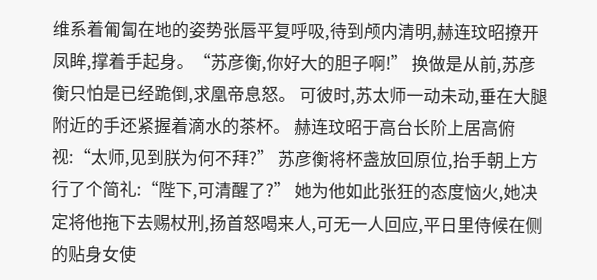维系着匍匐在地的姿势张唇平复呼吸,待到颅内清明,赫连玟昭撩开凤眸,撑着手起身。“苏彦衡,你好大的胆子啊!” 换做是从前,苏彦衡只怕是已经跪倒,求凰帝息怒。 可彼时,苏太师一动未动,垂在大腿附近的手还紧握着滴水的茶杯。 赫连玟昭于高台长阶上居高俯视:“太师,见到朕为何不拜?” 苏彦衡将杯盏放回原位,抬手朝上方行了个简礼:“陛下,可清醒了?” 她为他如此张狂的态度恼火,她决定将他拖下去赐杖刑,扬首怒喝来人,可无一人回应,平日里侍候在侧的贴身女使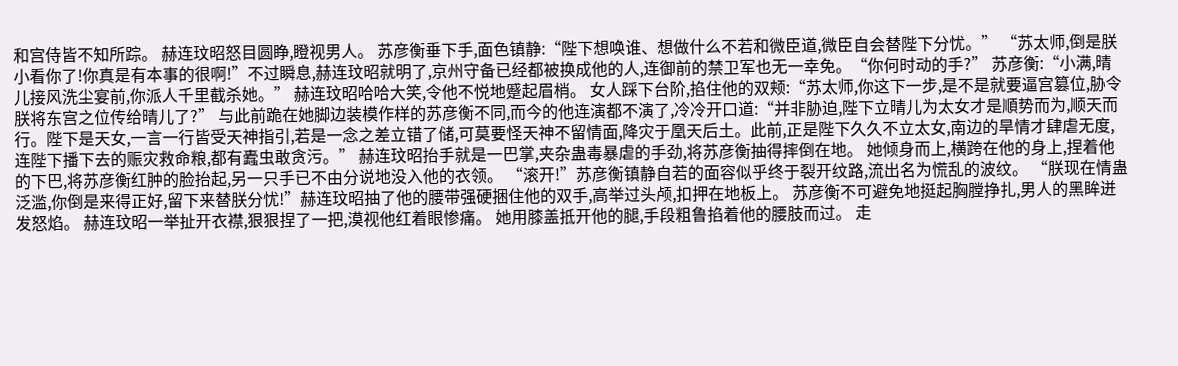和宫侍皆不知所踪。 赫连玟昭怒目圆睁,瞪视男人。 苏彦衡垂下手,面色镇静:“陛下想唤谁、想做什么不若和微臣道,微臣自会替陛下分忧。” “苏太师,倒是朕小看你了!你真是有本事的很啊!”不过瞬息,赫连玟昭就明了,京州守备已经都被换成他的人,连御前的禁卫军也无一幸免。“你何时动的手?” 苏彦衡:“小满,晴儿接风洗尘宴前,你派人千里截杀她。” 赫连玟昭哈哈大笑,令他不悦地蹙起眉梢。 女人踩下台阶,掐住他的双颊:“苏太师,你这下一步,是不是就要逼宫篡位,胁令朕将东宫之位传给晴儿了?” 与此前跪在她脚边装模作样的苏彦衡不同,而今的他连演都不演了,冷冷开口道:“并非胁迫,陛下立晴儿为太女才是順势而为,顺天而行。陛下是天女,一言一行皆受天神指引,若是一念之差立错了储,可莫要怪天神不留情面,降灾于凰天后土。此前,正是陛下久久不立太女,南边的旱情才肆虐无度,连陛下播下去的赈灾救命粮,都有蠹虫敢贪污。” 赫连玟昭抬手就是一巴掌,夹杂蛊毒暴虐的手劲,将苏彦衡抽得摔倒在地。 她倾身而上,横跨在他的身上,捏着他的下巴,将苏彦衡红肿的脸抬起,另一只手已不由分说地没入他的衣领。 “滚开!”苏彦衡镇静自若的面容似乎终于裂开纹路,流出名为慌乱的波纹。 “朕现在情蛊泛滥,你倒是来得正好,留下来替朕分忧!”赫连玟昭抽了他的腰带强硬捆住他的双手,高举过头颅,扣押在地板上。 苏彦衡不可避免地挺起胸膛挣扎,男人的黑眸迸发怒焰。 赫连玟昭一举扯开衣襟,狠狠捏了一把,漠视他红着眼惨痛。 她用膝盖抵开他的腿,手段粗鲁掐着他的腰肢而过。 走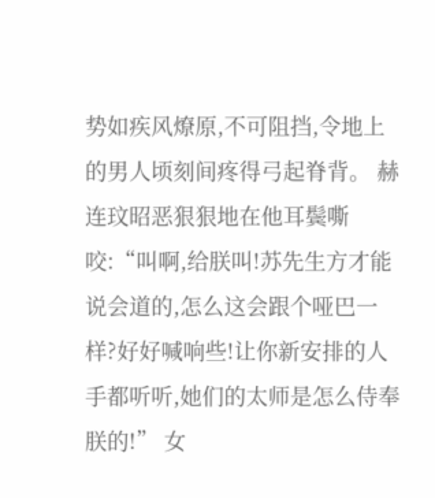势如疾风燎原,不可阻挡,令地上的男人顷刻间疼得弓起脊背。 赫连玟昭恶狠狠地在他耳鬓嘶咬:“叫啊,给朕叫!苏先生方才能说会道的,怎么这会跟个哑巴一样?好好喊响些!让你新安排的人手都听听,她们的太师是怎么侍奉朕的!” 女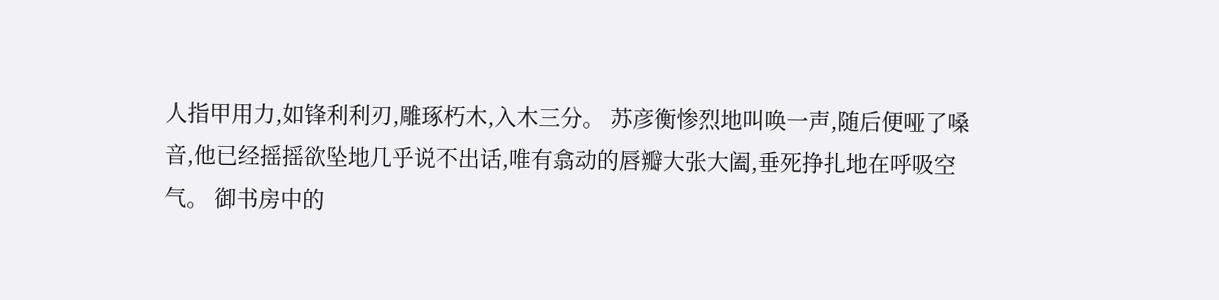人指甲用力,如锋利利刃,雕琢朽木,入木三分。 苏彦衡惨烈地叫唤一声,随后便哑了嗓音,他已经摇摇欲坠地几乎说不出话,唯有翕动的唇瓣大张大阖,垂死挣扎地在呼吸空气。 御书房中的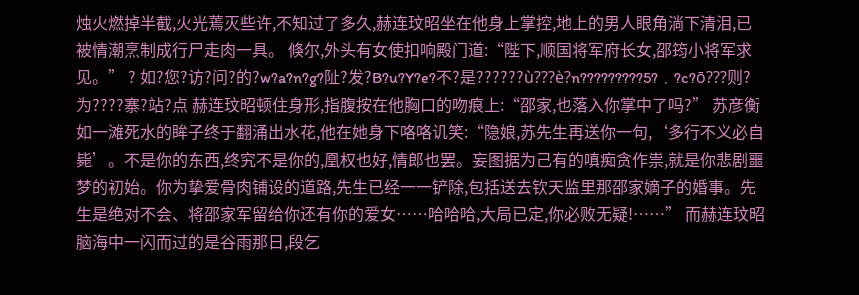烛火燃掉半截,火光蔫灭些许,不知过了多久,赫连玟昭坐在他身上掌控,地上的男人眼角淌下清泪,已被情潮烹制成行尸走肉一具。 倏尔,外头有女使扣响殿门道:“陛下,顺国将军府长女,邵筠小将军求见。” ? 如?您?访?问?的?w?a?n?g?阯?发?B?u?Y?e?不?是??????ù???è?n?????????5?﹒?c?ō???则?为????寨?站?点 赫连玟昭顿住身形,指腹按在他胸口的吻痕上:“邵家,也落入你掌中了吗?” 苏彦衡如一滩死水的眸子终于翻涌出水花,他在她身下咯咯讥笑:“隐娘,苏先生再送你一句,‘多行不义必自毙’。不是你的东西,终究不是你的,凰权也好,情郎也罢。妄图据为己有的嗔痴贪作祟,就是你悲剧噩梦的初始。你为挚爱骨肉铺设的道路,先生已经一一铲除,包括送去钦天监里那邵家嫡子的婚事。先生是绝对不会、将邵家军留给你还有你的爱女……哈哈哈,大局已定,你必败无疑!……” 而赫连玟昭脑海中一闪而过的是谷雨那日,段乞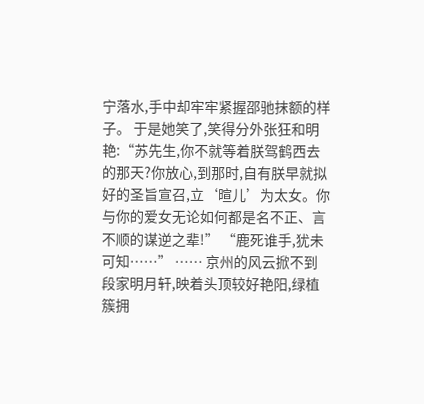宁落水,手中却牢牢紧握邵驰抹额的样子。 于是她笑了,笑得分外张狂和明艳:“苏先生,你不就等着朕驾鹤西去的那天?你放心,到那时,自有朕早就拟好的圣旨宣召,立‘暄儿’为太女。你与你的爱女无论如何都是名不正、言不顺的谋逆之辈!” “鹿死谁手,犹未可知……” …… 京州的风云掀不到段家明月轩,映着头顶较好艳阳,绿植簇拥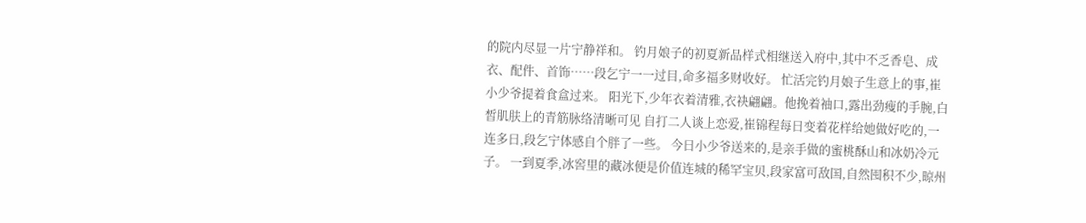的院内尽显一片宁静祥和。 钓月娘子的初夏新品样式相继送入府中,其中不乏香皂、成衣、配件、首饰……段乞宁一一过目,命多福多财收好。 忙活完钓月娘子生意上的事,崔小少爷提着食盒过来。 阳光下,少年衣着清雅,衣袂翩翩。他挽着袖口,露出劲瘦的手腕,白皙肌肤上的青筋脉络清晰可见 自打二人谈上恋爱,崔锦程每日变着花样给她做好吃的,一连多日,段乞宁体感自个胖了一些。 今日小少爷送来的,是亲手做的蜜桃酥山和冰奶冷元子。 一到夏季,冰窖里的藏冰便是价值连城的稀罕宝贝,段家富可敌国,自然囤积不少,晾州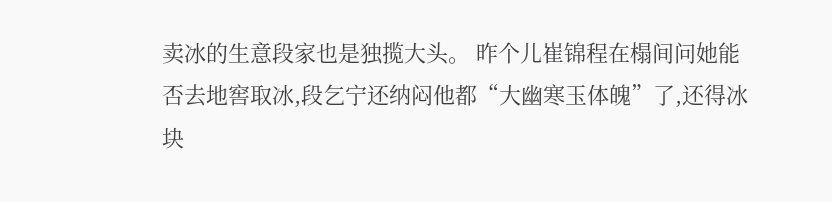卖冰的生意段家也是独揽大头。 昨个儿崔锦程在榻间问她能否去地窖取冰,段乞宁还纳闷他都“大幽寒玉体魄”了,还得冰块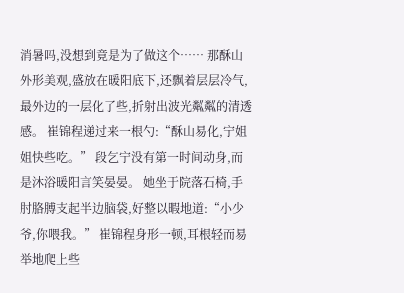消暑吗,没想到竟是为了做这个…… 那酥山外形美观,盛放在暖阳底下,还飘着层层冷气,最外边的一层化了些,折射出波光粼粼的清透感。 崔锦程递过来一根勺:“酥山易化,宁姐姐快些吃。” 段乞宁没有第一时间动身,而是沐浴暖阳言笑晏晏。 她坐于院落石椅,手肘胳膊支起半边脑袋,好整以暇地道:“小少爷,你喂我。” 崔锦程身形一顿,耳根轻而易举地爬上些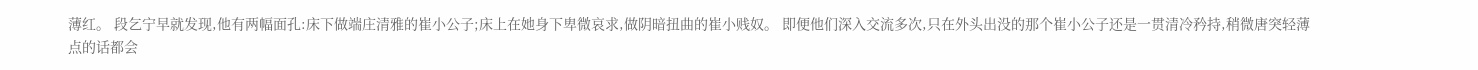薄红。 段乞宁早就发现,他有两幅面孔:床下做端庄清雅的崔小公子;床上在她身下卑微哀求,做阴暗扭曲的崔小贱奴。 即便他们深入交流多次,只在外头出没的那个崔小公子还是一贯清冷矜持,稍微唐突轻薄点的话都会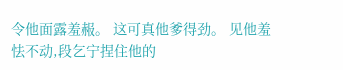令他面露羞赧。 这可真他爹得劲。 见他羞怯不动,段乞宁捏住他的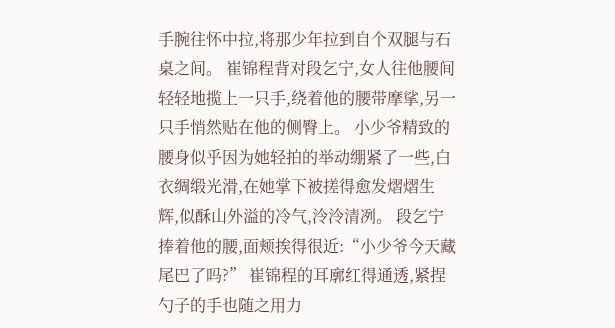手腕往怀中拉,将那少年拉到自个双腿与石桌之间。 崔锦程背对段乞宁,女人往他腰间轻轻地揽上一只手,绕着他的腰带摩挲,另一只手悄然贴在他的侧臀上。 小少爷精致的腰身似乎因为她轻拍的举动绷紧了一些,白衣绸缎光滑,在她掌下被搓得愈发熠熠生 辉,似酥山外溢的冷气,泠泠清冽。 段乞宁捧着他的腰,面颊挨得很近:“小少爷今天藏尾巴了吗?” 崔锦程的耳廓红得通透,紧捏勺子的手也随之用力